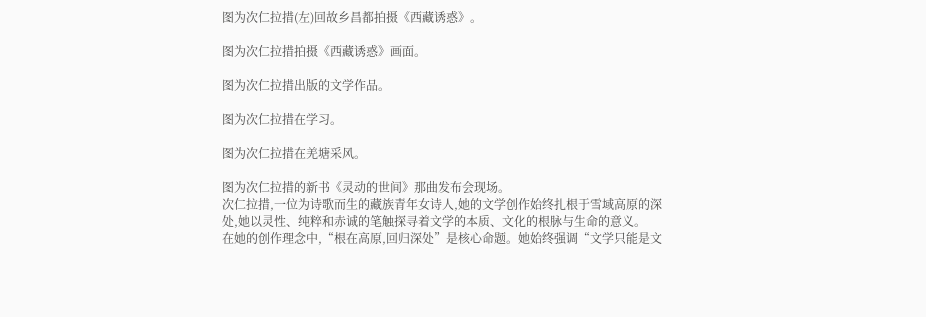图为次仁拉措(左)回故乡昌都拍摄《西藏诱惑》。

图为次仁拉措拍摄《西藏诱惑》画面。

图为次仁拉措出版的文学作品。

图为次仁拉措在学习。

图为次仁拉措在羌塘采风。

图为次仁拉措的新书《灵动的世间》那曲发布会现场。
次仁拉措,一位为诗歌而生的藏族青年女诗人,她的文学创作始终扎根于雪域高原的深处,她以灵性、纯粹和赤诚的笔触探寻着文学的本质、文化的根脉与生命的意义。
在她的创作理念中,“根在高原,回归深处”是核心命题。她始终强调“文学只能是文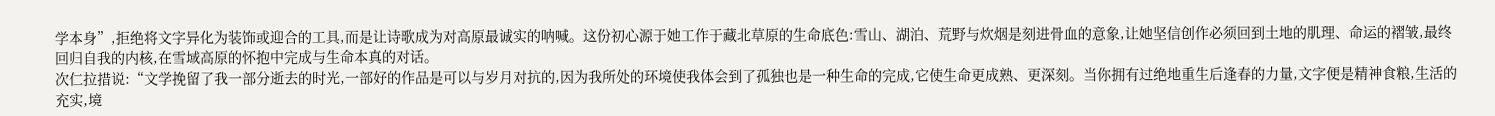学本身”,拒绝将文字异化为装饰或迎合的工具,而是让诗歌成为对高原最诚实的呐喊。这份初心源于她工作于藏北草原的生命底色:雪山、湖泊、荒野与炊烟是刻进骨血的意象,让她坚信创作必须回到土地的肌理、命运的褶皱,最终回归自我的内核,在雪域高原的怀抱中完成与生命本真的对话。
次仁拉措说:“文学挽留了我一部分逝去的时光,一部好的作品是可以与岁月对抗的,因为我所处的环境使我体会到了孤独也是一种生命的完成,它使生命更成熟、更深刻。当你拥有过绝地重生后逢春的力量,文字便是精神食粮,生活的充实,境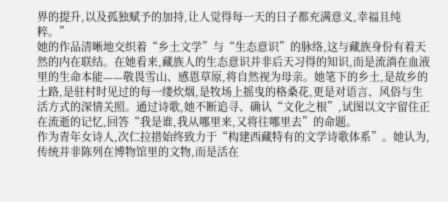界的提升,以及孤独赋予的加持,让人觉得每一天的日子都充满意义,幸福且纯粹。”
她的作品清晰地交织着“乡土文学”与“生态意识”的脉络,这与藏族身份有着天然的内在联结。在她看来,藏族人的生态意识并非后天习得的知识,而是流淌在血液里的生命本能——敬畏雪山、感恩草原,将自然视为母亲。她笔下的乡土,是故乡的土路,是驻村时见过的每一缕炊烟,是牧场上摇曳的格桑花,更是对语言、风俗与生活方式的深情关照。通过诗歌,她不断追寻、确认“文化之根”,试图以文字留住正在流逝的记忆,回答“我是谁,我从哪里来,又将往哪里去”的命题。
作为青年女诗人,次仁拉措始终致力于“构建西藏特有的文学诗歌体系”。她认为,传统并非陈列在博物馆里的文物,而是活在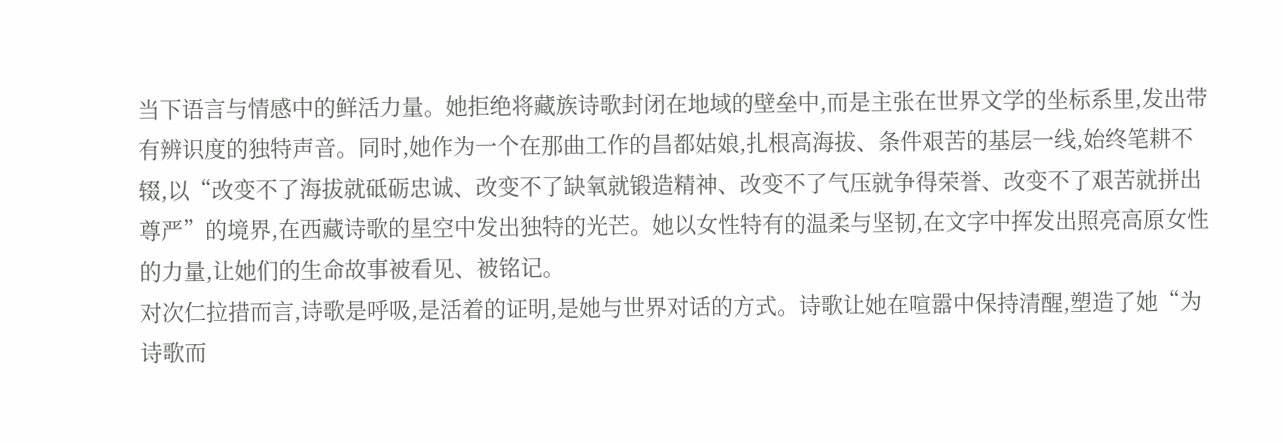当下语言与情感中的鲜活力量。她拒绝将藏族诗歌封闭在地域的壁垒中,而是主张在世界文学的坐标系里,发出带有辨识度的独特声音。同时,她作为一个在那曲工作的昌都姑娘,扎根高海拔、条件艰苦的基层一线,始终笔耕不辍,以“改变不了海拔就砥砺忠诚、改变不了缺氧就锻造精神、改变不了气压就争得荣誉、改变不了艰苦就拼出尊严”的境界,在西藏诗歌的星空中发出独特的光芒。她以女性特有的温柔与坚韧,在文字中挥发出照亮高原女性的力量,让她们的生命故事被看见、被铭记。
对次仁拉措而言,诗歌是呼吸,是活着的证明,是她与世界对话的方式。诗歌让她在喧嚣中保持清醒,塑造了她“为诗歌而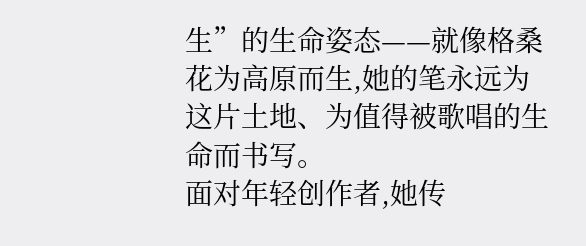生”的生命姿态——就像格桑花为高原而生,她的笔永远为这片土地、为值得被歌唱的生命而书写。
面对年轻创作者,她传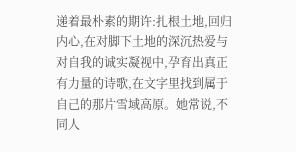递着最朴素的期许:扎根土地,回归内心,在对脚下土地的深沉热爱与对自我的诚实凝视中,孕育出真正有力量的诗歌,在文字里找到属于自己的那片雪域高原。她常说,不同人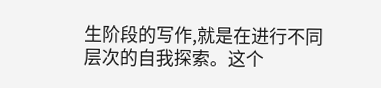生阶段的写作,就是在进行不同层次的自我探索。这个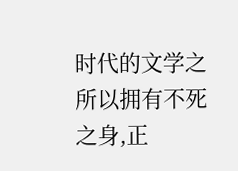时代的文学之所以拥有不死之身,正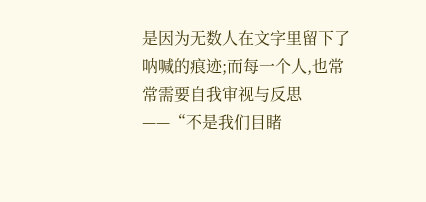是因为无数人在文字里留下了呐喊的痕迹;而每一个人,也常常需要自我审视与反思——“不是我们目睹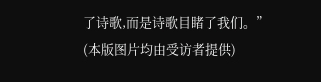了诗歌,而是诗歌目睹了我们。”
(本版图片均由受访者提供)